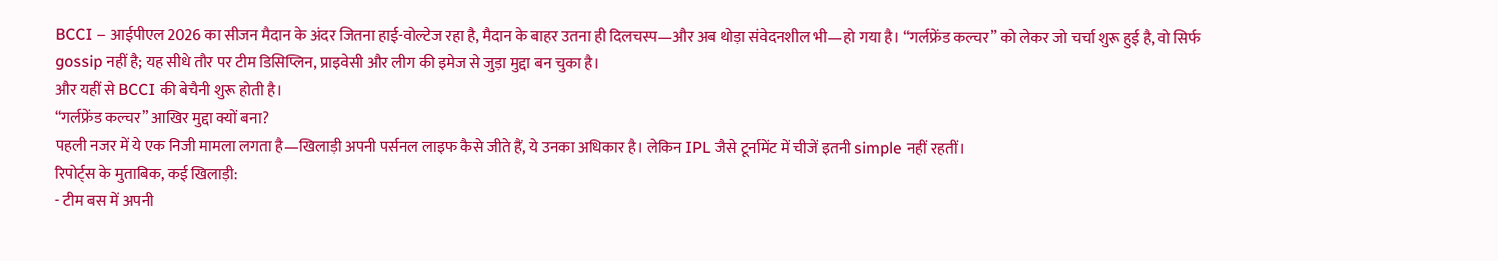BCCI – आईपीएल 2026 का सीजन मैदान के अंदर जितना हाई-वोल्टेज रहा है, मैदान के बाहर उतना ही दिलचस्प—और अब थोड़ा संवेदनशील भी—हो गया है। “गर्लफ्रेंड कल्चर” को लेकर जो चर्चा शुरू हुई है, वो सिर्फ gossip नहीं है; यह सीधे तौर पर टीम डिसिप्लिन, प्राइवेसी और लीग की इमेज से जुड़ा मुद्दा बन चुका है।
और यहीं से BCCI की बेचैनी शुरू होती है।
“गर्लफ्रेंड कल्चर” आखिर मुद्दा क्यों बना?
पहली नजर में ये एक निजी मामला लगता है—खिलाड़ी अपनी पर्सनल लाइफ कैसे जीते हैं, ये उनका अधिकार है। लेकिन IPL जैसे टूर्नामेंट में चीजें इतनी simple नहीं रहतीं।
रिपोर्ट्स के मुताबिक, कई खिलाड़ी:
- टीम बस में अपनी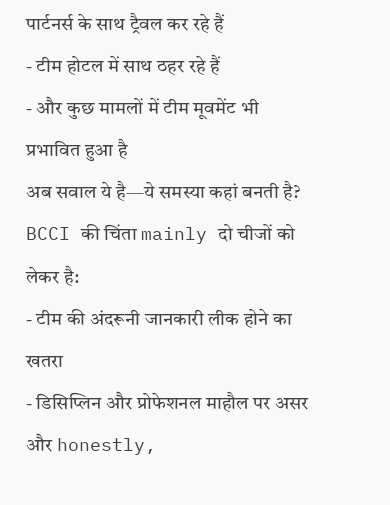पार्टनर्स के साथ ट्रैवल कर रहे हैं
- टीम होटल में साथ ठहर रहे हैं
- और कुछ मामलों में टीम मूवमेंट भी प्रभावित हुआ है
अब सवाल ये है—ये समस्या कहां बनती है?
BCCI की चिंता mainly दो चीजों को लेकर है:
- टीम की अंदरूनी जानकारी लीक होने का खतरा
- डिसिप्लिन और प्रोफेशनल माहौल पर असर
और honestly,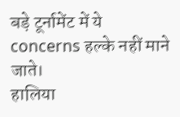बड़े टूर्नामेंट में ये concerns हल्के नहीं माने जाते।
हालिया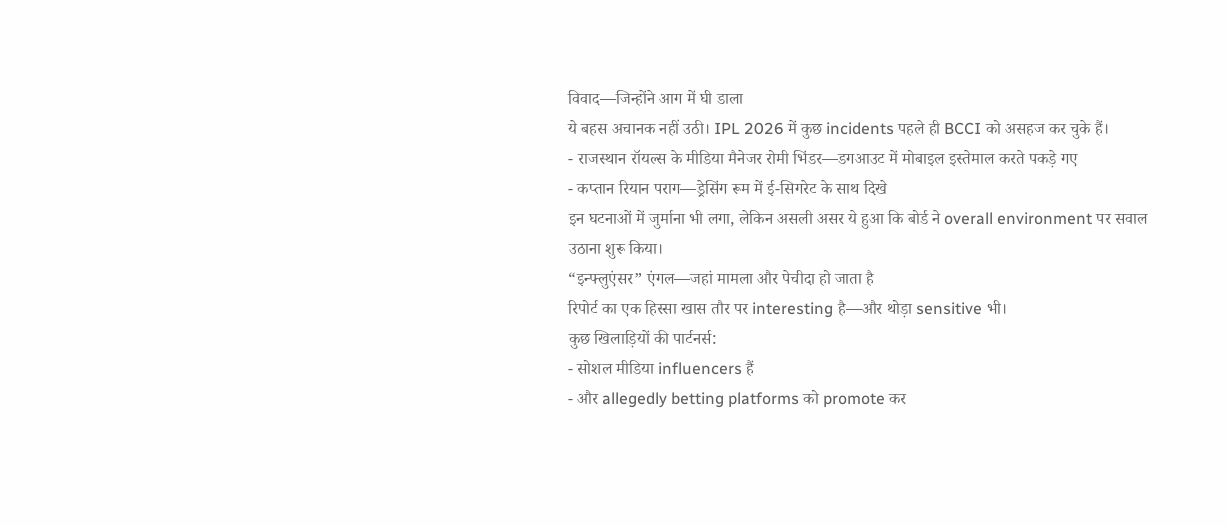विवाद—जिन्होंने आग में घी डाला
ये बहस अचानक नहीं उठी। IPL 2026 में कुछ incidents पहले ही BCCI को असहज कर चुके हैं।
- राजस्थान रॉयल्स के मीडिया मैनेजर रोमी भिंडर—डगआउट में मोबाइल इस्तेमाल करते पकड़े गए
- कप्तान रियान पराग—ड्रेसिंग रूम में ई-सिगरेट के साथ दिखे
इन घटनाओं में जुर्माना भी लगा, लेकिन असली असर ये हुआ कि बोर्ड ने overall environment पर सवाल उठाना शुरू किया।
“इन्फ्लुएंसर” एंगल—जहां मामला और पेचीदा हो जाता है
रिपोर्ट का एक हिस्सा खास तौर पर interesting है—और थोड़ा sensitive भी।
कुछ खिलाड़ियों की पार्टनर्स:
- सोशल मीडिया influencers हैं
- और allegedly betting platforms को promote कर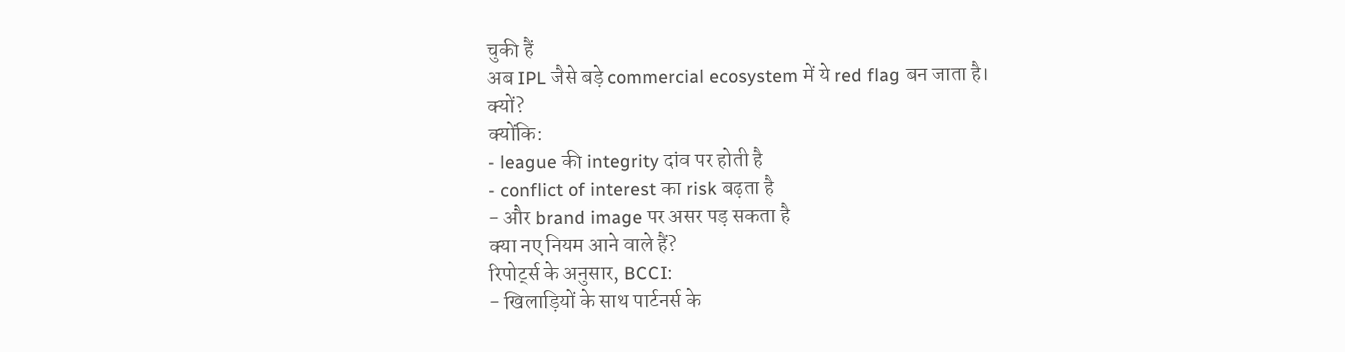चुकी हैं
अब IPL जैसे बड़े commercial ecosystem में ये red flag बन जाता है।
क्यों?
क्योंकि:
- league की integrity दांव पर होती है
- conflict of interest का risk बढ़ता है
- और brand image पर असर पड़ सकता है
क्या नए नियम आने वाले हैं?
रिपोर्ट्स के अनुसार, BCCI:
- खिलाड़ियों के साथ पार्टनर्स के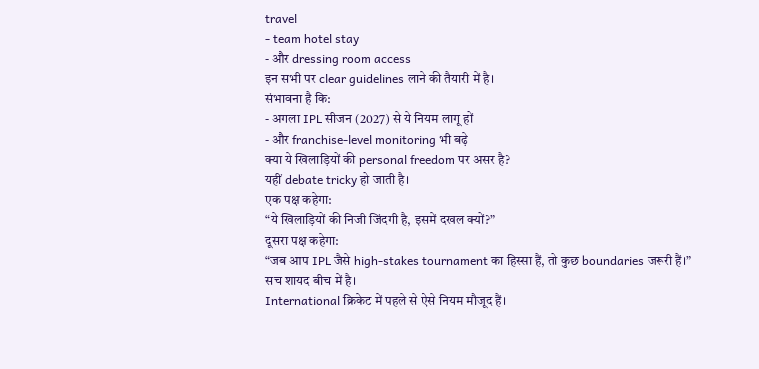travel
- team hotel stay
- और dressing room access
इन सभी पर clear guidelines लाने की तैयारी में है।
संभावना है कि:
- अगला IPL सीजन (2027) से ये नियम लागू हों
- और franchise-level monitoring भी बढ़े
क्या ये खिलाड़ियों की personal freedom पर असर है?
यहीं debate tricky हो जाती है।
एक पक्ष कहेगा:
“ये खिलाड़ियों की निजी जिंदगी है, इसमें दखल क्यों?”
दूसरा पक्ष कहेगा:
“जब आप IPL जैसे high-stakes tournament का हिस्सा हैं, तो कुछ boundaries जरूरी हैं।”
सच शायद बीच में है।
International क्रिकेट में पहले से ऐसे नियम मौजूद हैं।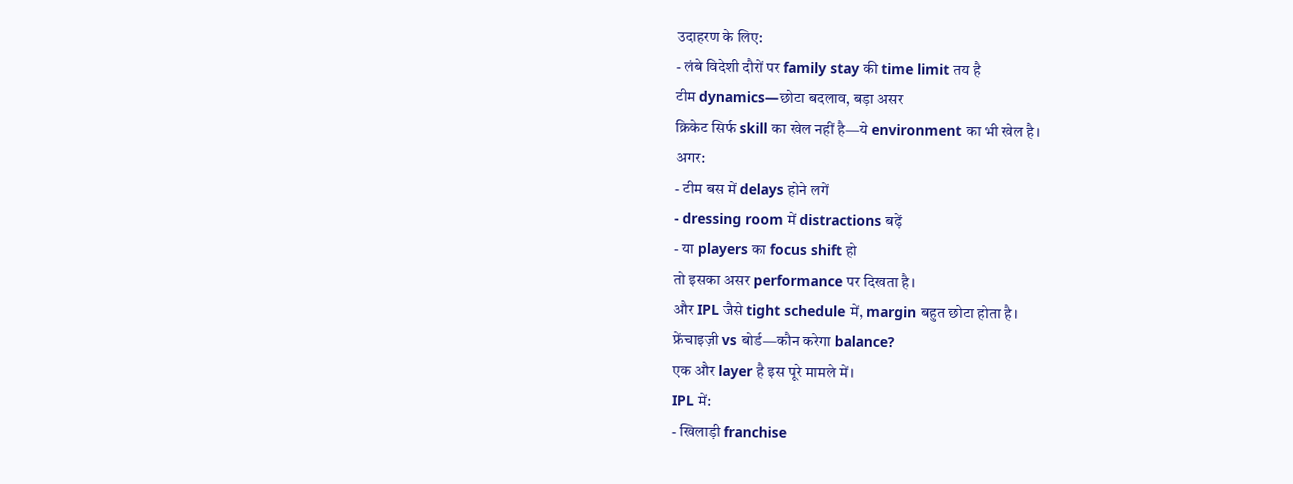उदाहरण के लिए:
- लंबे विदेशी दौरों पर family stay की time limit तय है
टीम dynamics—छोटा बदलाव, बड़ा असर
क्रिकेट सिर्फ skill का खेल नहीं है—ये environment का भी खेल है।
अगर:
- टीम बस में delays होने लगें
- dressing room में distractions बढ़ें
- या players का focus shift हो
तो इसका असर performance पर दिखता है।
और IPL जैसे tight schedule में, margin बहुत छोटा होता है।
फ्रेंचाइज़ी vs बोर्ड—कौन करेगा balance?
एक और layer है इस पूरे मामले में।
IPL में:
- खिलाड़ी franchise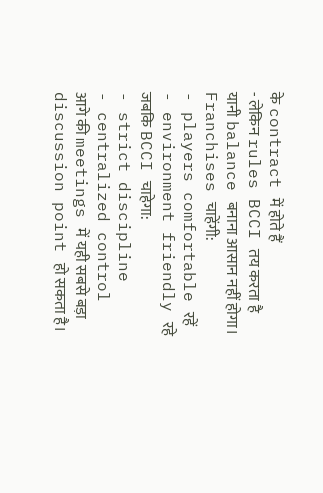के contract में होते हैं
- लेकिन rules BCCI तय करता है
यानी balance बनाना आसान नहीं होगा।
Franchises चाहेंगी:
- players comfortable रहें
- environment friendly रहे
जबकि BCCI चाहेगा:
- strict discipline
- centralized control
आगे की meetings में यही सबसे बड़ा discussion point हो सकता है।